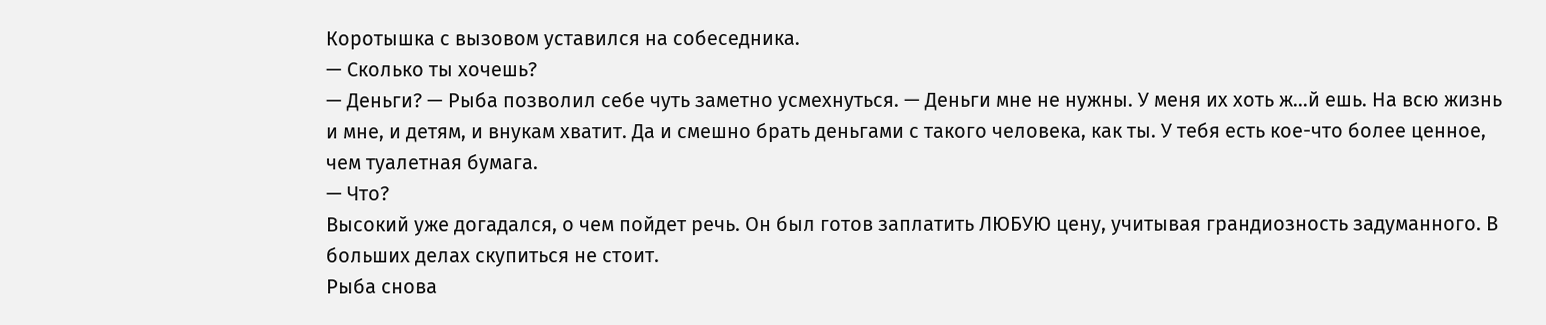Коротышка с вызовом уставился на собеседника.
— Сколько ты хочешь?
— Деньги? — Рыба позволил себе чуть заметно усмехнуться. — Деньги мне не нужны. У меня их хоть ж…й ешь. На всю жизнь и мне, и детям, и внукам хватит. Да и смешно брать деньгами с такого человека, как ты. У тебя есть кое-что более ценное, чем туалетная бумага.
— Что?
Высокий уже догадался, о чем пойдет речь. Он был готов заплатить ЛЮБУЮ цену, учитывая грандиозность задуманного. В больших делах скупиться не стоит.
Рыба снова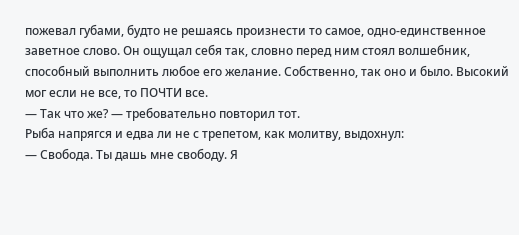пожевал губами, будто не решаясь произнести то самое, одно-единственное заветное слово. Он ощущал себя так, словно перед ним стоял волшебник, способный выполнить любое его желание. Собственно, так оно и было. Высокий мог если не все, то ПОЧТИ все.
— Так что же? — требовательно повторил тот.
Рыба напрягся и едва ли не с трепетом, как молитву, выдохнул:
— Свобода. Ты дашь мне свободу. Я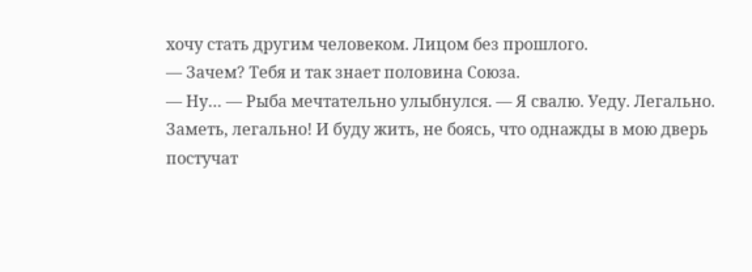хочу стать другим человеком. Лицом без прошлого.
— Зачем? Тебя и так знает половина Союза.
— Ну… — Рыба мечтательно улыбнулся. — Я свалю. Уеду. Легально. Заметь, легально! И буду жить, не боясь, что однажды в мою дверь постучат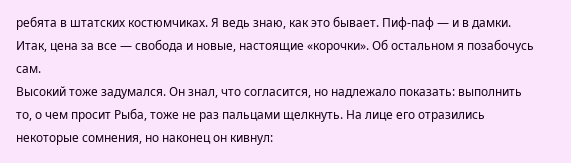ребята в штатских костюмчиках. Я ведь знаю, как это бывает. Пиф-паф — и в дамки. Итак, цена за все — свобода и новые, настоящие «корочки». Об остальном я позабочусь сам.
Высокий тоже задумался. Он знал, что согласится, но надлежало показать: выполнить то, о чем просит Рыба, тоже не раз пальцами щелкнуть. На лице его отразились некоторые сомнения, но наконец он кивнул: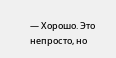— Хорошо. Это непросто, но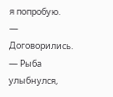я попробую.
— Договорились. — Рыба улыбнулся,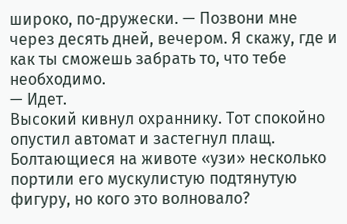широко, по-дружески. — Позвони мне через десять дней, вечером. Я скажу, где и как ты сможешь забрать то, что тебе необходимо.
— Идет.
Высокий кивнул охраннику. Тот спокойно опустил автомат и застегнул плащ. Болтающиеся на животе «узи» несколько портили его мускулистую подтянутую фигуру, но кого это волновало?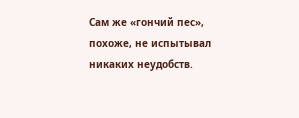Сам же «гончий пес», похоже, не испытывал никаких неудобств.